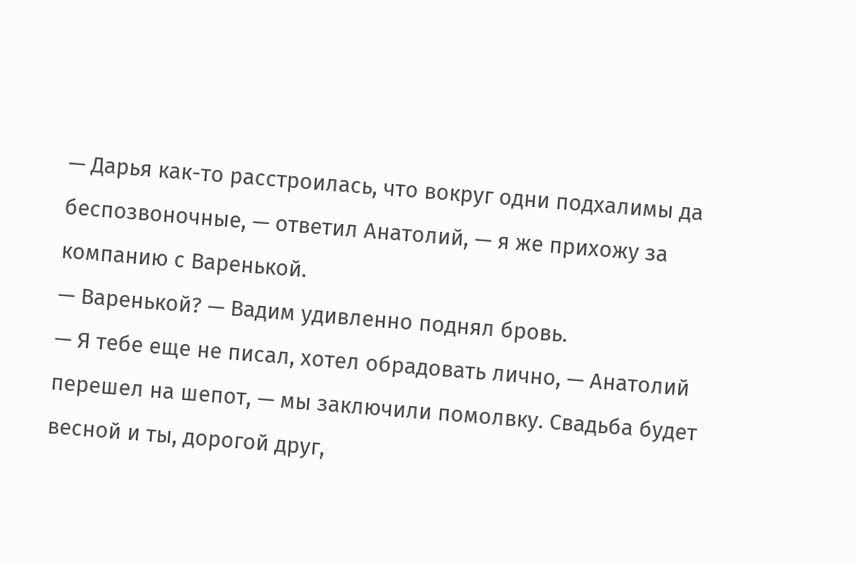— Дарья как-то расстроилась, что вокруг одни подхалимы да беспозвоночные, — ответил Анатолий, — я же прихожу за компанию с Варенькой.
— Варенькой? — Вадим удивленно поднял бровь.
— Я тебе еще не писал, хотел обрадовать лично, — Анатолий перешел на шепот, — мы заключили помолвку. Свадьба будет весной и ты, дорогой друг,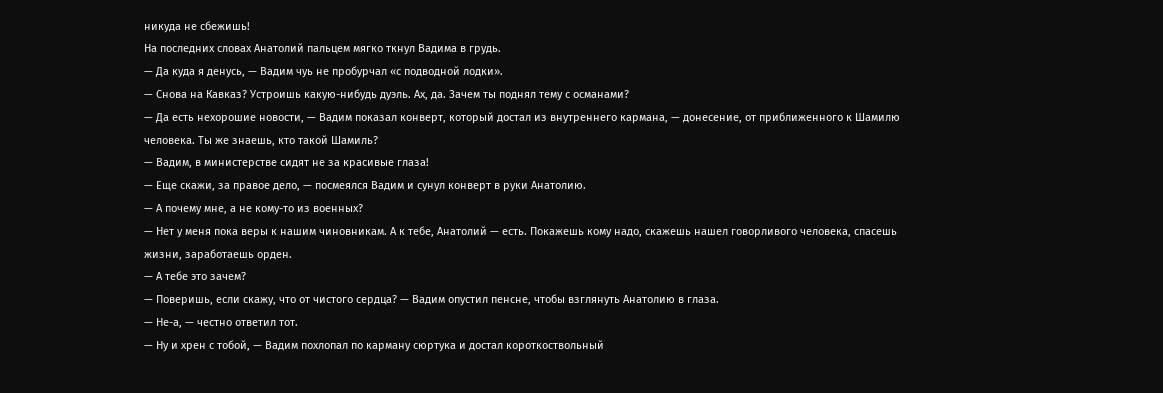никуда не сбежишь!
На последних словах Анатолий пальцем мягко ткнул Вадима в грудь.
— Да куда я денусь, — Вадим чуь не пробурчал «с подводной лодки».
— Снова на Кавказ? Устроишь какую-нибудь дуэль. Ах, да. Зачем ты поднял тему с османами?
— Да есть нехорошие новости, — Вадим показал конверт, который достал из внутреннего кармана, — донесение, от приближенного к Шамилю человека. Ты же знаешь, кто такой Шамиль?
— Вадим, в министерстве сидят не за красивые глаза!
— Еще скажи, за правое дело, — посмеялся Вадим и сунул конверт в руки Анатолию.
— А почему мне, а не кому-то из военных?
— Нет у меня пока веры к нашим чиновникам. А к тебе, Анатолий — есть. Покажешь кому надо, скажешь нашел говорливого человека, спасешь жизни, заработаешь орден.
— А тебе это зачем?
— Поверишь, если скажу, что от чистого сердца? — Вадим опустил пенсне, чтобы взглянуть Анатолию в глаза.
— Не-а, — честно ответил тот.
— Ну и хрен с тобой, — Вадим похлопал по карману сюртука и достал короткоствольный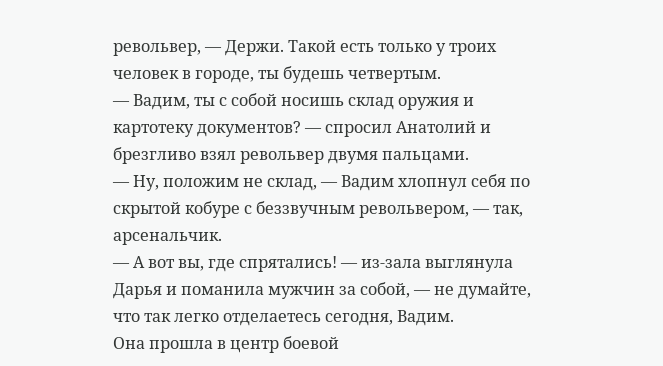револьвер, — Держи. Такой есть только у троих человек в городе, ты будешь четвертым.
— Вадим, ты с собой носишь склад оружия и картотеку документов? — спросил Анатолий и брезгливо взял револьвер двумя пальцами.
— Ну, положим не склад, — Вадим хлопнул себя по скрытой кобуре с беззвучным револьвером, — так, арсенальчик.
— А вот вы, где спрятались! — из-зала выглянула Дарья и поманила мужчин за собой, — не думайте, что так легко отделаетесь сегодня, Вадим.
Она прошла в центр боевой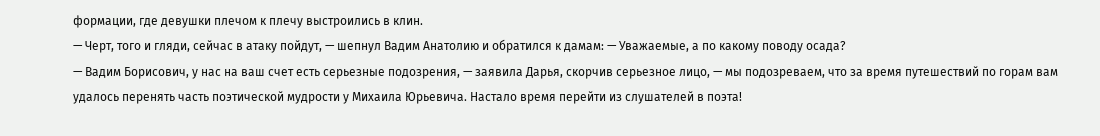формации, где девушки плечом к плечу выстроились в клин.
— Черт, того и гляди, сейчас в атаку пойдут, — шепнул Вадим Анатолию и обратился к дамам: — Уважаемые, а по какому поводу осада?
— Вадим Борисович, у нас на ваш счет есть серьезные подозрения, — заявила Дарья, скорчив серьезное лицо, — мы подозреваем, что за время путешествий по горам вам удалось перенять часть поэтической мудрости у Михаила Юрьевича. Настало время перейти из слушателей в поэта!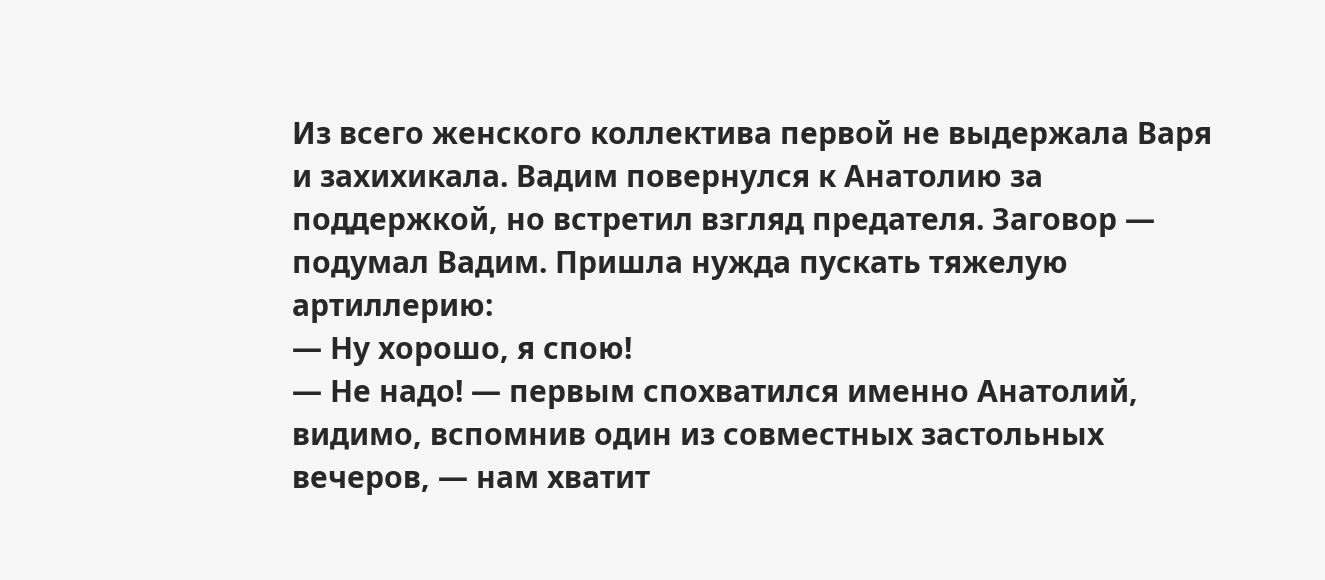Из всего женского коллектива первой не выдержала Варя и захихикала. Вадим повернулся к Анатолию за поддержкой, но встретил взгляд предателя. Заговор — подумал Вадим. Пришла нужда пускать тяжелую артиллерию:
— Ну хорошо, я спою!
— Не надо! — первым спохватился именно Анатолий, видимо, вспомнив один из совместных застольных вечеров, — нам хватит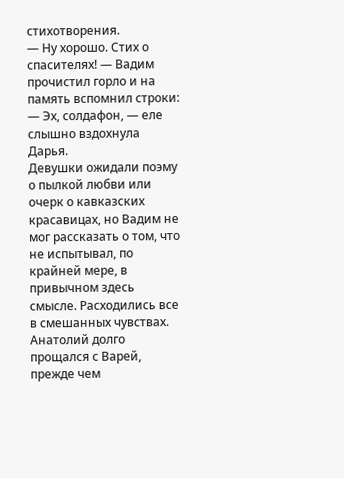стихотворения.
— Ну хорошо. Стих о спасителях! — Вадим прочистил горло и на память вспомнил строки:
— Эх, солдафон, — еле слышно вздохнула Дарья.
Девушки ожидали поэму о пылкой любви или очерк о кавказских красавицах, но Вадим не мог рассказать о том, что не испытывал, по крайней мере, в привычном здесь смысле. Расходились все в смешанных чувствах.
Анатолий долго прощался с Варей, прежде чем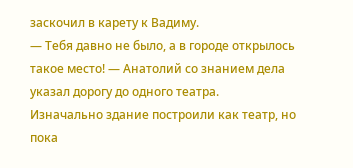заскочил в карету к Вадиму.
— Тебя давно не было, а в городе открылось такое место! — Анатолий со знанием дела указал дорогу до одного театра.
Изначально здание построили как театр, но пока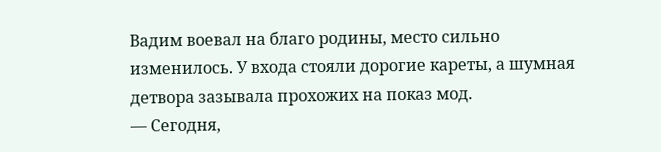Вадим воевал на благо родины, место сильно изменилось. У входа стояли дорогие кареты, а шумная детвора зазывала прохожих на показ мод.
— Сегодня,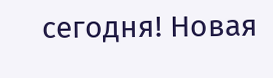сегодня! Новая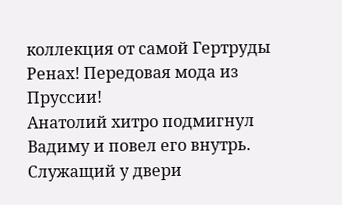коллекция от самой Гертруды Ренах! Передовая мода из Пруссии!
Анатолий хитро подмигнул Вадиму и повел его внутрь. Служащий у двери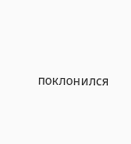поклонился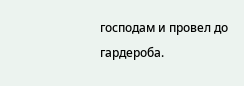господам и провел до гардероба.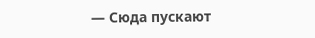— Сюда пускают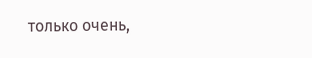только очень,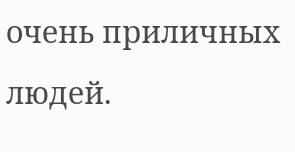очень приличных людей.